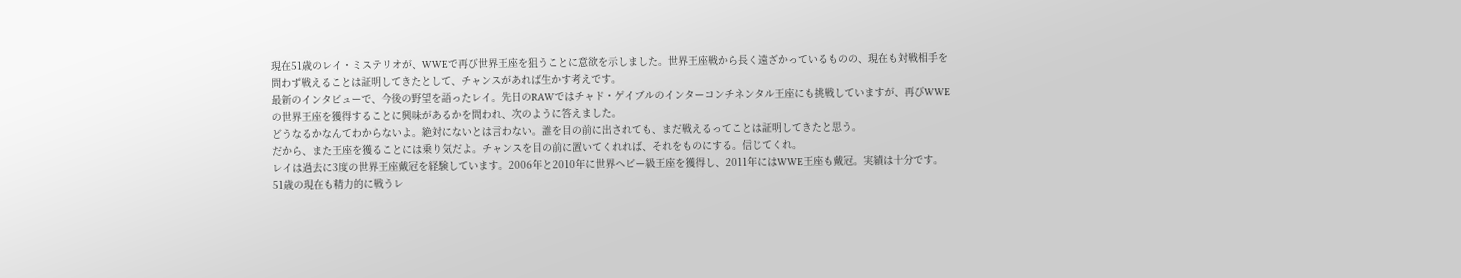現在51歳のレイ・ミステリオが、WWEで再び世界王座を狙うことに意欲を示しました。世界王座戦から長く遠ざかっているものの、現在も対戦相手を問わず戦えることは証明してきたとして、チャンスがあれば生かす考えです。
最新のインタビューで、今後の野望を語ったレイ。先日のRAWではチャド・ゲイブルのインターコンチネンタル王座にも挑戦していますが、再びWWEの世界王座を獲得することに興味があるかを問われ、次のように答えました。
どうなるかなんてわからないよ。絶対にないとは言わない。誰を目の前に出されても、まだ戦えるってことは証明してきたと思う。
だから、また王座を獲ることには乗り気だよ。チャンスを目の前に置いてくれれば、それをものにする。信じてくれ。
レイは過去に3度の世界王座戴冠を経験しています。2006年と2010年に世界ヘビー級王座を獲得し、2011年にはWWE王座も戴冠。実績は十分です。
51歳の現在も精力的に戦うレ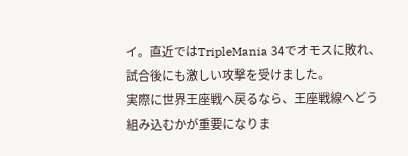イ。直近ではTripleMania 34でオモスに敗れ、試合後にも激しい攻撃を受けました。
実際に世界王座戦へ戻るなら、王座戦線へどう組み込むかが重要になりま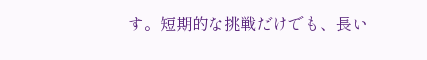す。短期的な挑戦だけでも、長い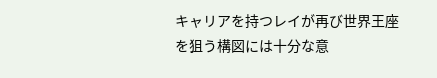キャリアを持つレイが再び世界王座を狙う構図には十分な意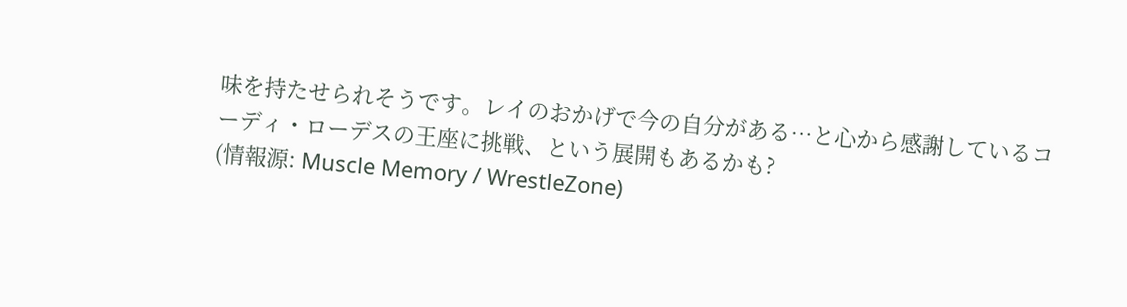味を持たせられそうです。レイのおかげで今の自分がある…と心から感謝しているコーディ・ローデスの王座に挑戦、という展開もあるかも?
(情報源: Muscle Memory / WrestleZone)